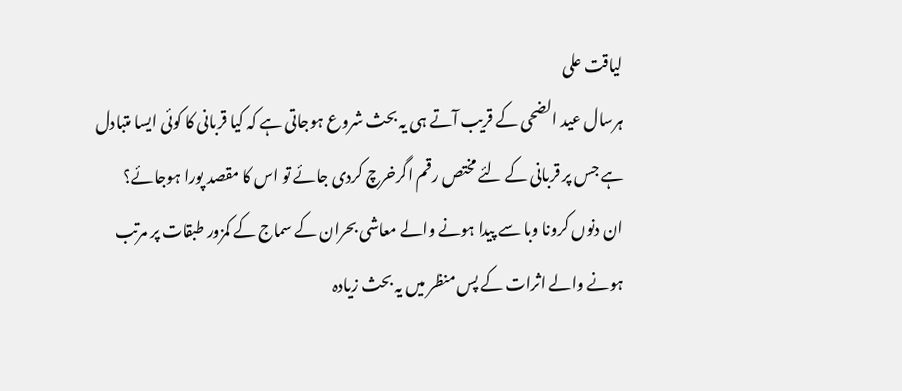لیاقت علی
ہرسال عید الضحی کے قریب آتے ہی یہ بحث شروع ہوجاتی ہے کہ کیا قربانی کا کوئی ایسا متبادل ہے جس پر قربانی کے لئے مختص رقم اگرخرچ کردی جائے تو اس کا مقصد پورا ہوجائے؟
ان دنوں کرونا وبا سے پیدا ہونے والے معاشی بحران کے سماج کے کمزور طبقات پر مرتب ہونے والے اثرات کے پس منظر میں یہ بحث زیادہ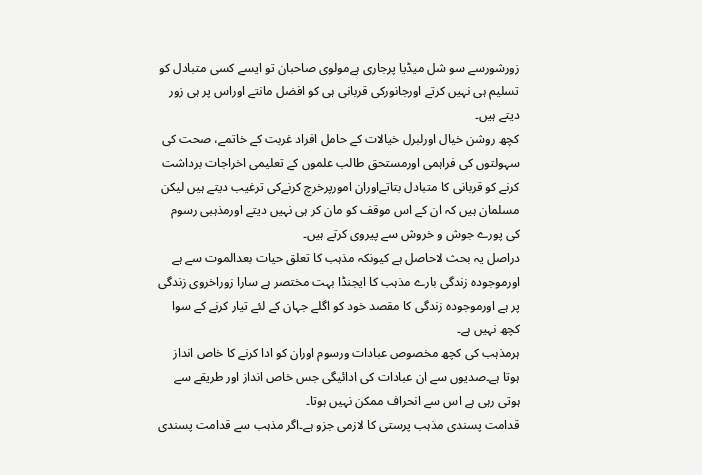زورشورسے سو شل میڈیا پرجاری ہےمولوی صاحبان تو ایسے کسی متبادل کو تسلیم ہی نہیں کرتے اورجانورکی قربانی ہی کو افضل مانتے اوراس پر ہی زور دیتے ہیں۔
کچھ روشن خیال اورلبرل خیالات کے حامل افراد غربت کے خاتمے، صحت کی سہولتوں کی فراہمی اورمستحق طالب علموں کے تعلیمی اخراجات برداشت کرنے کو قربانی کا متبادل بتاتےاوران امورپرخرچ کرنےکی ترغیب دیتے ہیں لیکن مسلمان ہیں کہ ان کے اس موقف کو مان کر ہی نہیں دیتے اورمذہبی رسوم کی پورے جوش و خروش سے پیروی کرتے ہیں۔
دراصل یہ بحث لاحاصل ہے کیونکہ مذہب کا تعلق حیات بعدالموت سے ہے اورموجودہ زندگی بارے مذہب کا ایجنڈا بہت مختصر ہے سارا زوراخروی زندگی پر ہے اورموجودہ زندگی کا مقصد خود کو اگلے جہان کے لئے تیار کرنے کے سوا کچھ نہیں ہے۔
ہرمذہب کی کچھ مخصوص عبادات ورسوم اوران کو ادا کرنے کا خاص انداز ہوتا ہے۔صدیوں سے ان عبادات کی ادائیگی جس خاص انداز اور طریقے سے ہوتی رہی ہے اس سے انحراف ممکن نہیں ہوتا۔
قدامت پسندی مذہب پرستی کا لازمی جزو ہے۔اگر مذہب سے قدامت پسندی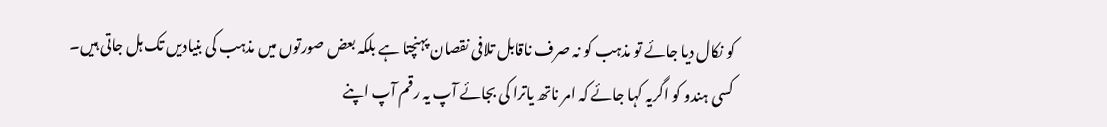کو نکال دیا جائے تو مذہب کو نہ صرف ناقابل تلافی نقصان پہنچتا ہے بلکہ بعض صورتوں میں مذہب کی بنیادیں تک ہل جاتی ہیں۔
کسی ہندو کو اگریہ کہا جائے کہ امر ناتھ یاترا کی بجائے آپ یہ رقم آپ اپنے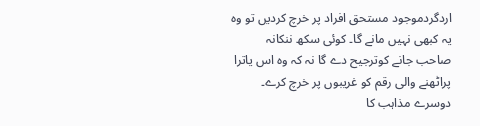اردگردموجود مستحق افراد پر خرچ کردیں تو وہ یہ کبھی نہیں مانے گا۔ کوئی سکھ ننکانہ صاحب جانے کوترجیح دے گا نہ کہ وہ اس یاترا پراٹھنے والی رقم کو غریبوں پر خرچ کرے۔
دوسرے مذاہب کا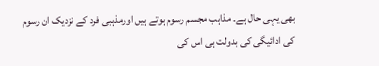بھی یہی حال ہے۔ مذاہب مجسم رسوم ہوتے ہیں اورمذہبی فرد کے نزدیک ان رسوم کی ادائیگی کی بدولت ہی اس کی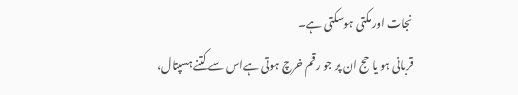نجات اور مکتی ہوسکتی ہے۔
قربانی ہو یا حج ان پر جو رقم خرچ ہوتی ہےاس سے کتنے ہسپتال،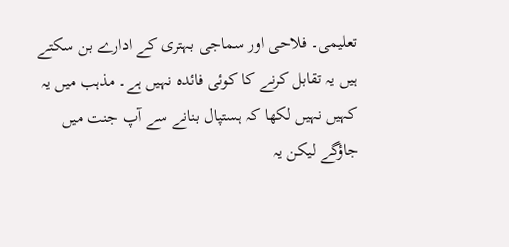تعلیمی۔ فلاحی اور سماجی بہتری کے ادارے بن سکتے ہیں یہ تقابل کرنے کا کوئی فائدہ نہیں ہے۔ مذہب میں یہ کہیں نہیں لکھا کہ ہستپال بنانے سے آپ جنت میں جاؤگے لیکن یہ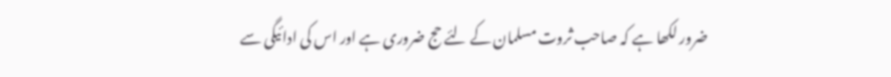ضرور لکھا ہے کہ صاحب ثروت مسلمان کے لئے حج ضروری ہے اور اس کی ادائیگی سے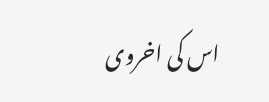اس کی اخروی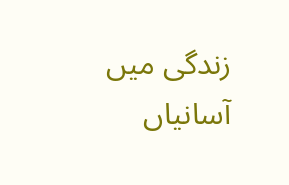زندگی میں آسانیاں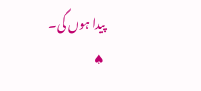پیدا ہوں گی۔
♠